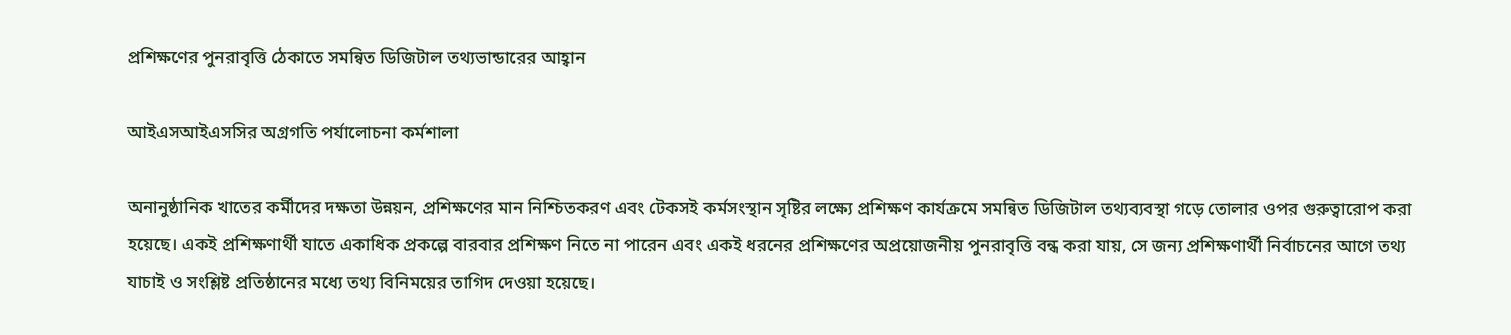প্রশিক্ষণের পুনরাবৃত্তি ঠেকাতে সমন্বিত ডিজিটাল তথ্যভান্ডারের আহ্বান

আইএসআইএসসির অগ্রগতি পর্যালোচনা কর্মশালা

অনানুষ্ঠানিক খাতের কর্মীদের দক্ষতা উন্নয়ন, প্রশিক্ষণের মান নিশ্চিতকরণ এবং টেকসই কর্মসংস্থান সৃষ্টির লক্ষ্যে প্রশিক্ষণ কার্যক্রমে সমন্বিত ডিজিটাল তথ্যব্যবস্থা গড়ে তোলার ওপর গুরুত্বারোপ করা হয়েছে। একই প্রশিক্ষণার্থী যাতে একাধিক প্রকল্পে বারবার প্রশিক্ষণ নিতে না পারেন এবং একই ধরনের প্রশিক্ষণের অপ্রয়োজনীয় পুনরাবৃত্তি বন্ধ করা যায়, সে জন্য প্রশিক্ষণার্থী নির্বাচনের আগে তথ্য যাচাই ও সংশ্লিষ্ট প্রতিষ্ঠানের মধ্যে তথ্য বিনিময়ের তাগিদ দেওয়া হয়েছে।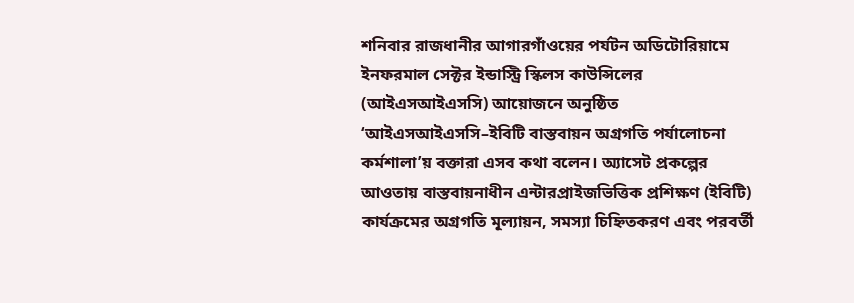শনিবার রাজধানীর আগারগাঁওয়ের পর্যটন অডিটোরিয়ামে ইনফরমাল সেক্টর ইন্ডাস্ট্রি স্কিলস কাউন্সিলের (আইএসআইএসসি) আয়োজনে অনুষ্ঠিত ‘আইএসআইএসসি–ইবিটি বাস্তবায়ন অগ্রগতি পর্যালোচনা কর্মশালা’য় বক্তারা এসব কথা বলেন। অ্যাসেট প্রকল্পের আওতায় বাস্তবায়নাধীন এন্টারপ্রাইজভিত্তিক প্রশিক্ষণ (ইবিটি) কার্যক্রমের অগ্রগতি মূল্যায়ন, সমস্যা চিহ্নিতকরণ এবং পরবর্তী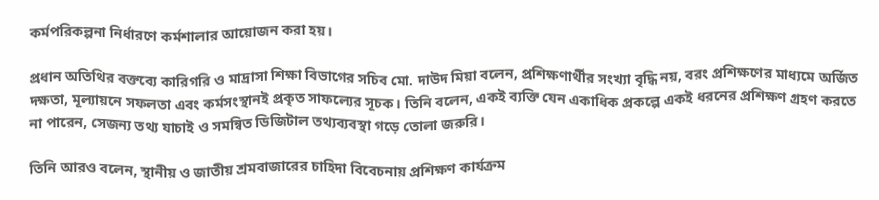কর্মপরিকল্পনা নির্ধারণে কর্মশালার আয়োজন করা হয়।

প্রধান অতিথির বক্তব্যে কারিগরি ও মাদ্রাসা শিক্ষা বিভাগের সচিব মো. দাউদ মিয়া বলেন, প্রশিক্ষণার্থীর সংখ্যা বৃদ্ধি নয়, বরং প্রশিক্ষণের মাধ্যমে অর্জিত দক্ষতা, মূল্যায়নে সফলতা এবং কর্মসংস্থানই প্রকৃত সাফল্যের সূচক। তিনি বলেন, একই ব্যক্তি যেন একাধিক প্রকল্পে একই ধরনের প্রশিক্ষণ গ্রহণ করতে না পারেন, সেজন্য তথ্য যাচাই ও সমন্বিত ডিজিটাল তথ্যব্যবস্থা গড়ে তোলা জরুরি।

তিনি আরও বলেন, স্থানীয় ও জাতীয় শ্রমবাজারের চাহিদা বিবেচনায় প্রশিক্ষণ কার্যক্রম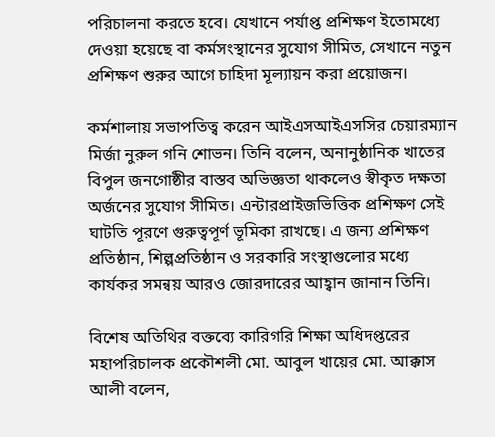পরিচালনা করতে হবে। যেখানে পর্যাপ্ত প্রশিক্ষণ ইতোমধ্যে দেওয়া হয়েছে বা কর্মসংস্থানের সুযোগ সীমিত, সেখানে নতুন প্রশিক্ষণ শুরুর আগে চাহিদা মূল্যায়ন করা প্রয়োজন।

কর্মশালায় সভাপতিত্ব করেন আইএসআইএসসির চেয়ারম্যান মির্জা নুরুল গনি শোভন। তিনি বলেন, অনানুষ্ঠানিক খাতের বিপুল জনগোষ্ঠীর বাস্তব অভিজ্ঞতা থাকলেও স্বীকৃত দক্ষতা অর্জনের সুযোগ সীমিত। এন্টারপ্রাইজভিত্তিক প্রশিক্ষণ সেই ঘাটতি পূরণে গুরুত্বপূর্ণ ভূমিকা রাখছে। এ জন্য প্রশিক্ষণ প্রতিষ্ঠান, শিল্পপ্রতিষ্ঠান ও সরকারি সংস্থাগুলোর মধ্যে কার্যকর সমন্বয় আরও জোরদারের আহ্বান জানান তিনি।

বিশেষ অতিথির বক্তব্যে কারিগরি শিক্ষা অধিদপ্তরের মহাপরিচালক প্রকৌশলী মো. আবুল খায়ের মো. আক্কাস আলী বলেন,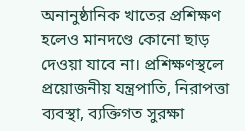অনানুষ্ঠানিক খাতের প্রশিক্ষণ হলেও মানদণ্ডে কোনো ছাড় দেওয়া যাবে না। প্রশিক্ষণস্থলে প্রয়োজনীয় যন্ত্রপাতি, নিরাপত্তা ব্যবস্থা, ব্যক্তিগত সুরক্ষা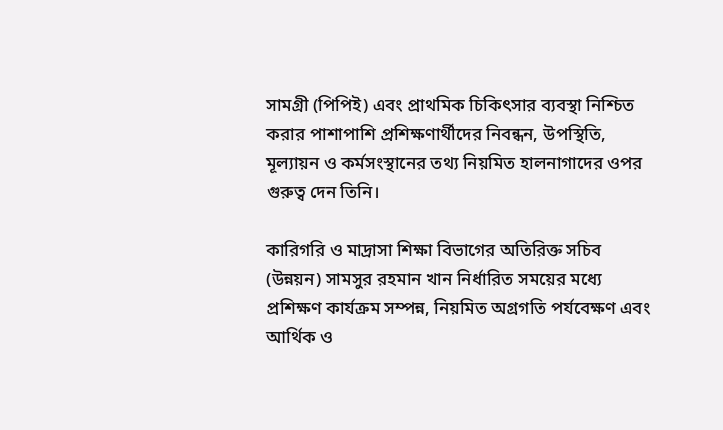সামগ্রী (পিপিই) এবং প্রাথমিক চিকিৎসার ব্যবস্থা নিশ্চিত করার পাশাপাশি প্রশিক্ষণার্থীদের নিবন্ধন, উপস্থিতি, মূল্যায়ন ও কর্মসংস্থানের তথ্য নিয়মিত হালনাগাদের ওপর গুরুত্ব দেন তিনি।

কারিগরি ও মাদ্রাসা শিক্ষা বিভাগের অতিরিক্ত সচিব (উন্নয়ন) সামসুর রহমান খান নির্ধারিত সময়ের মধ্যে প্রশিক্ষণ কার্যক্রম সম্পন্ন, নিয়মিত অগ্রগতি পর্যবেক্ষণ এবং আর্থিক ও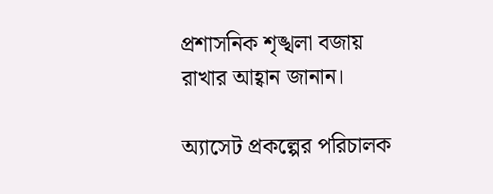প্রশাসনিক শৃঙ্খলা বজায় রাখার আহ্বান জানান।

অ্যাসেট প্রকল্পের পরিচালক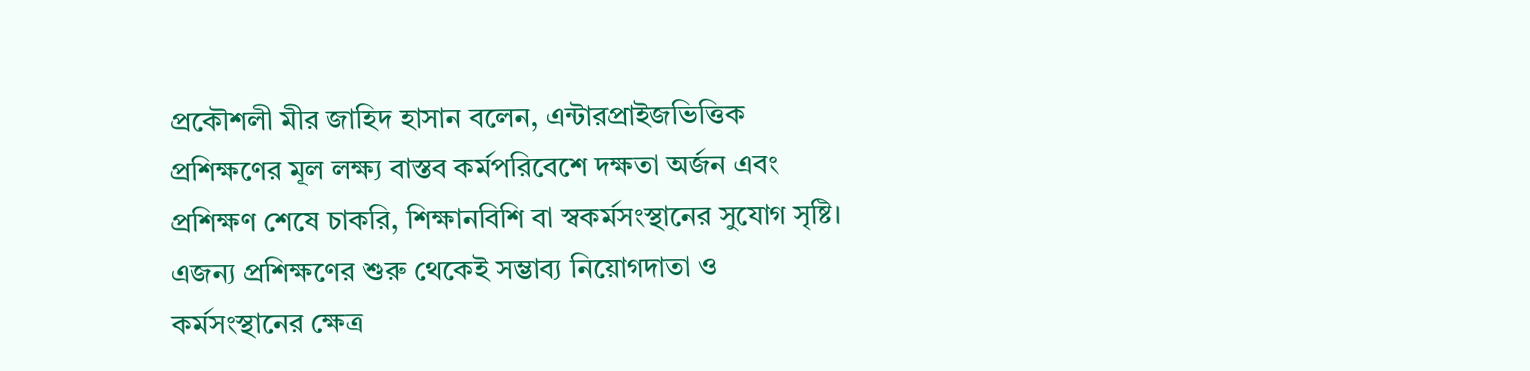প্রকৌশলী মীর জাহিদ হাসান বলেন, এন্টারপ্রাইজভিত্তিক প্রশিক্ষণের মূল লক্ষ্য বাস্তব কর্মপরিবেশে দক্ষতা অর্জন এবং প্রশিক্ষণ শেষে চাকরি, শিক্ষানবিশি বা স্বকর্মসংস্থানের সুযোগ সৃষ্টি। এজন্য প্রশিক্ষণের শুরু থেকেই সম্ভাব্য নিয়োগদাতা ও কর্মসংস্থানের ক্ষেত্র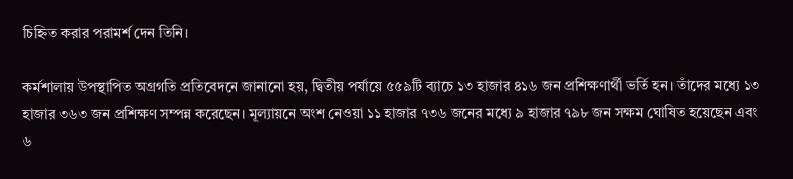চিহ্নিত করার পরামর্শ দেন তিনি।

কর্মশালায় উপস্থাপিত অগ্রগতি প্রতিবেদনে জানানো হয়, দ্বিতীয় পর্যায়ে ৫৫৯টি ব্যাচে ১৩ হাজার ৪১৬ জন প্রশিক্ষণার্থী ভর্তি হন। তাঁদের মধ্যে ১৩ হাজার ৩৬৩ জন প্রশিক্ষণ সম্পন্ন করেছেন। মূল্যায়নে অংশ নেওয়া ১১ হাজার ৭৩৬ জনের মধ্যে ৯ হাজার ৭৯৮ জন সক্ষম ঘোষিত হয়েছেন এবং ৬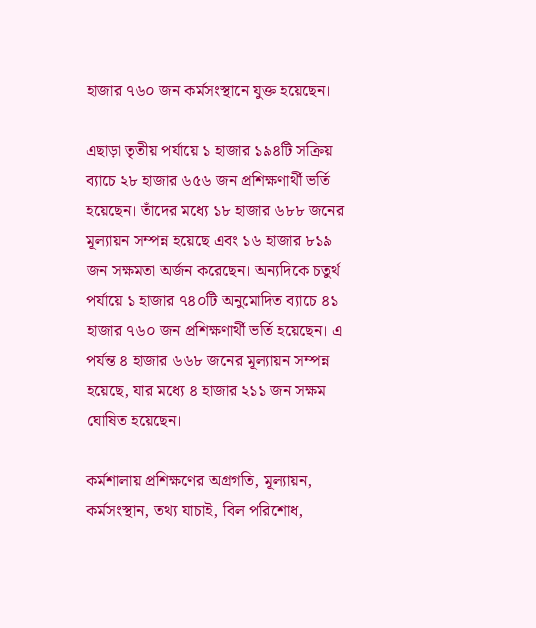হাজার ৭৬০ জন কর্মসংস্থানে যুক্ত হয়েছেন।

এছাড়া তৃতীয় পর্যায়ে ১ হাজার ১৯৪টি সক্রিয় ব্যাচে ২৮ হাজার ৬৫৬ জন প্রশিক্ষণার্থী ভর্তি হয়েছেন। তাঁদের মধ্যে ১৮ হাজার ৬৮৮ জনের মূল্যায়ন সম্পন্ন হয়েছে এবং ১৬ হাজার ৮১৯ জন সক্ষমতা অর্জন করেছেন। অন্যদিকে চতুর্থ পর্যায়ে ১ হাজার ৭৪০টি অনুমোদিত ব্যাচে ৪১ হাজার ৭৬০ জন প্রশিক্ষণার্থী ভর্তি হয়েছেন। এ পর্যন্ত ৪ হাজার ৬৬৮ জনের মূল্যায়ন সম্পন্ন হয়েছে, যার মধ্যে ৪ হাজার ২১১ জন সক্ষম ঘোষিত হয়েছেন।

কর্মশালায় প্রশিক্ষণের অগ্রগতি, মূল্যায়ন, কর্মসংস্থান, তথ্য যাচাই, বিল পরিশোধ,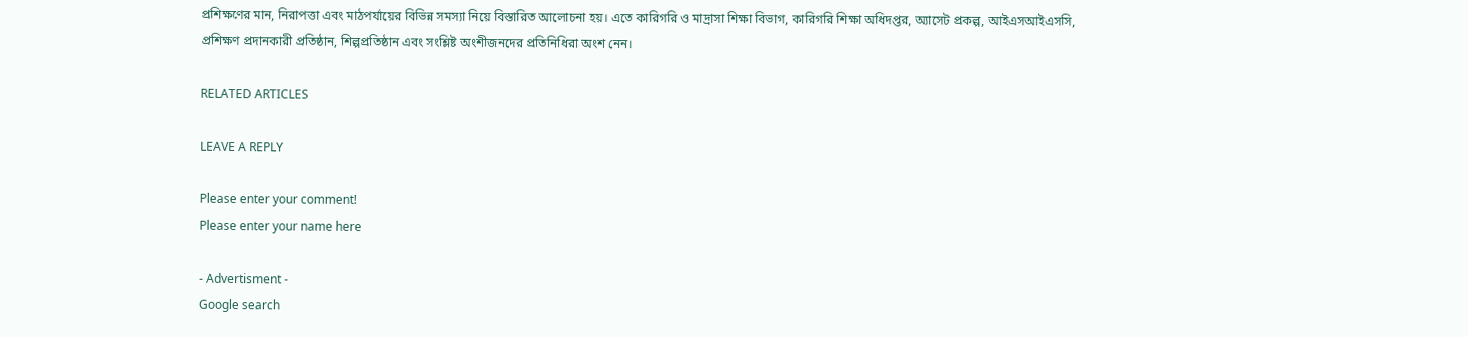প্রশিক্ষণের মান, নিরাপত্তা এবং মাঠপর্যায়ের বিভিন্ন সমস্যা নিয়ে বিস্তারিত আলোচনা হয়। এতে কারিগরি ও মাদ্রাসা শিক্ষা বিভাগ, কারিগরি শিক্ষা অধিদপ্তর, অ্যাসেট প্রকল্প, আইএসআইএসসি, প্রশিক্ষণ প্রদানকারী প্রতিষ্ঠান, শিল্পপ্রতিষ্ঠান এবং সংশ্লিষ্ট অংশীজনদের প্রতিনিধিরা অংশ নেন।

RELATED ARTICLES

LEAVE A REPLY

Please enter your comment!
Please enter your name here

- Advertisment -
Google search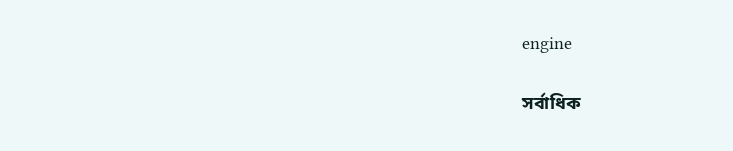engine

সর্বাধিক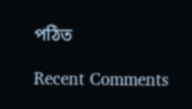পঠিত

Recent Comments